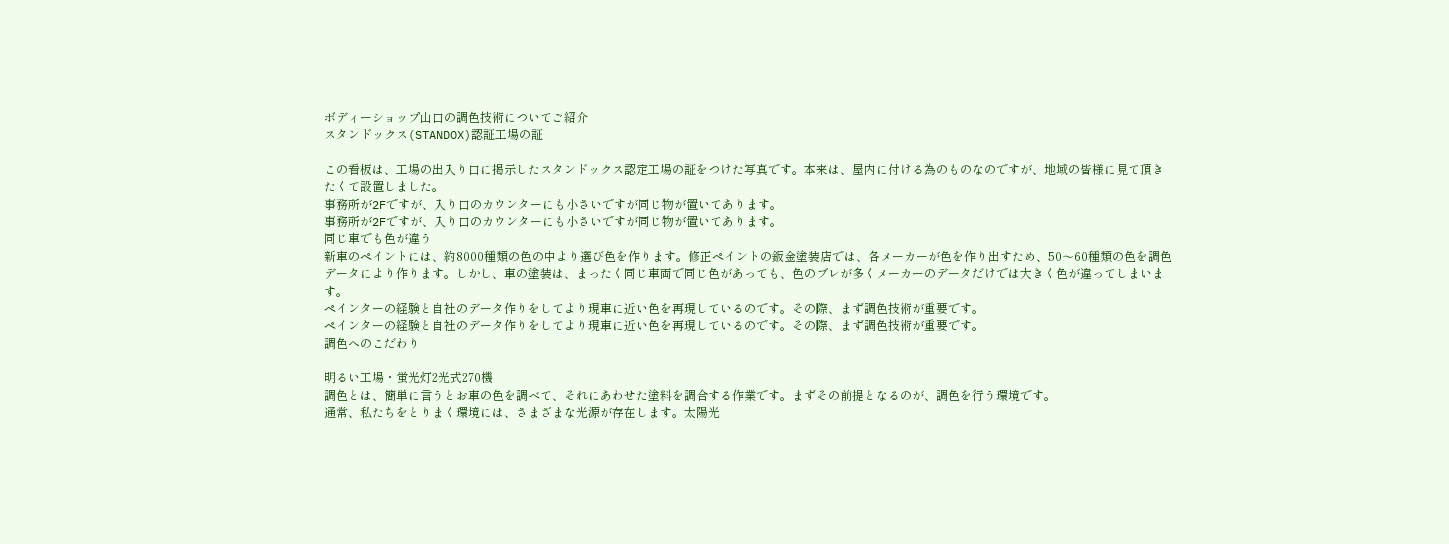ボディーショップ山口の調色技術についてご紹介
スタンドックス(STANDOX)認証工場の証

この看板は、工場の出入り口に掲示したスタンドックス認定工場の証をつけた写真です。本来は、屋内に付ける為のものなのですが、地域の皆様に見て頂きたくて設置しました。
事務所が2Fですが、入り口のカウンターにも小さいですが同じ物が置いてあります。
事務所が2Fですが、入り口のカウンターにも小さいですが同じ物が置いてあります。
同じ車でも色が違う
新車のペイントには、約8000種類の色の中より選び色を作ります。修正ペイントの鈑金塗装店では、各メーカーが色を作り出すため、50〜60種類の色を調色データにより作ります。しかし、車の塗装は、まったく同じ車両で同じ色があっても、色のブレが多くメーカーのデータだけでは大きく色が違ってしまいます。
ペインターの経験と自社のデータ作りをしてより現車に近い色を再現しているのです。その際、まず調色技術が重要です。
ペインターの経験と自社のデータ作りをしてより現車に近い色を再現しているのです。その際、まず調色技術が重要です。
調色へのこだわり

明るい工場・蛍光灯2光式270機
調色とは、簡単に言うとお車の色を調べて、それにあわせた塗料を調合する作業です。まずその前提となるのが、調色を行う環境です。
通常、私たちをとりまく環境には、さまざまな光源が存在します。太陽光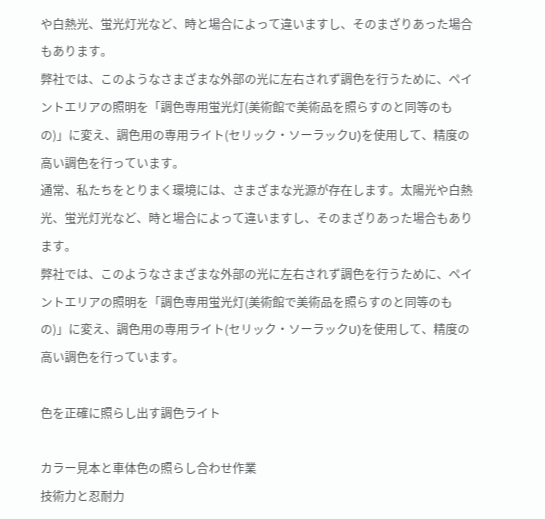や白熱光、蛍光灯光など、時と場合によって違いますし、そのまざりあった場合もあります。
弊社では、このようなさまざまな外部の光に左右されず調色を行うために、ペイントエリアの照明を「調色専用蛍光灯(美術館で美術品を照らすのと同等のもの)」に変え、調色用の専用ライト(セリック・ソーラックU)を使用して、精度の高い調色を行っています。
通常、私たちをとりまく環境には、さまざまな光源が存在します。太陽光や白熱光、蛍光灯光など、時と場合によって違いますし、そのまざりあった場合もあります。
弊社では、このようなさまざまな外部の光に左右されず調色を行うために、ペイントエリアの照明を「調色専用蛍光灯(美術館で美術品を照らすのと同等のもの)」に変え、調色用の専用ライト(セリック・ソーラックU)を使用して、精度の高い調色を行っています。

色を正確に照らし出す調色ライト

カラー見本と車体色の照らし合わせ作業
技術力と忍耐力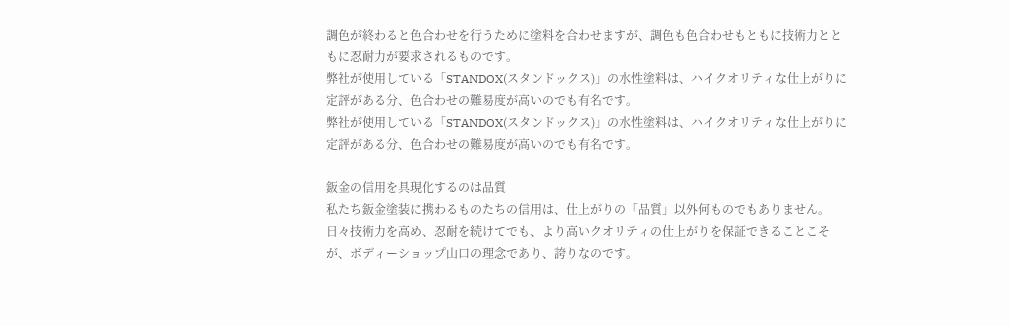調色が終わると色合わせを行うために塗料を合わせますが、調色も色合わせもともに技術力とともに忍耐力が要求されるものです。
弊社が使用している「STANDOX(スタンドックス)」の水性塗料は、ハイクオリティな仕上がりに定評がある分、色合わせの難易度が高いのでも有名です。
弊社が使用している「STANDOX(スタンドックス)」の水性塗料は、ハイクオリティな仕上がりに定評がある分、色合わせの難易度が高いのでも有名です。

鈑金の信用を具現化するのは品質
私たち鈑金塗装に携わるものたちの信用は、仕上がりの「品質」以外何ものでもありません。
日々技術力を高め、忍耐を続けてでも、より高いクオリティの仕上がりを保証できることこそが、ボディーショップ山口の理念であり、誇りなのです。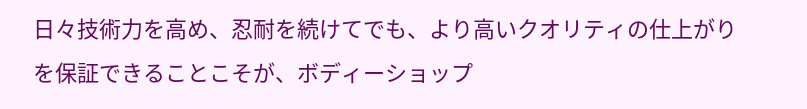日々技術力を高め、忍耐を続けてでも、より高いクオリティの仕上がりを保証できることこそが、ボディーショップ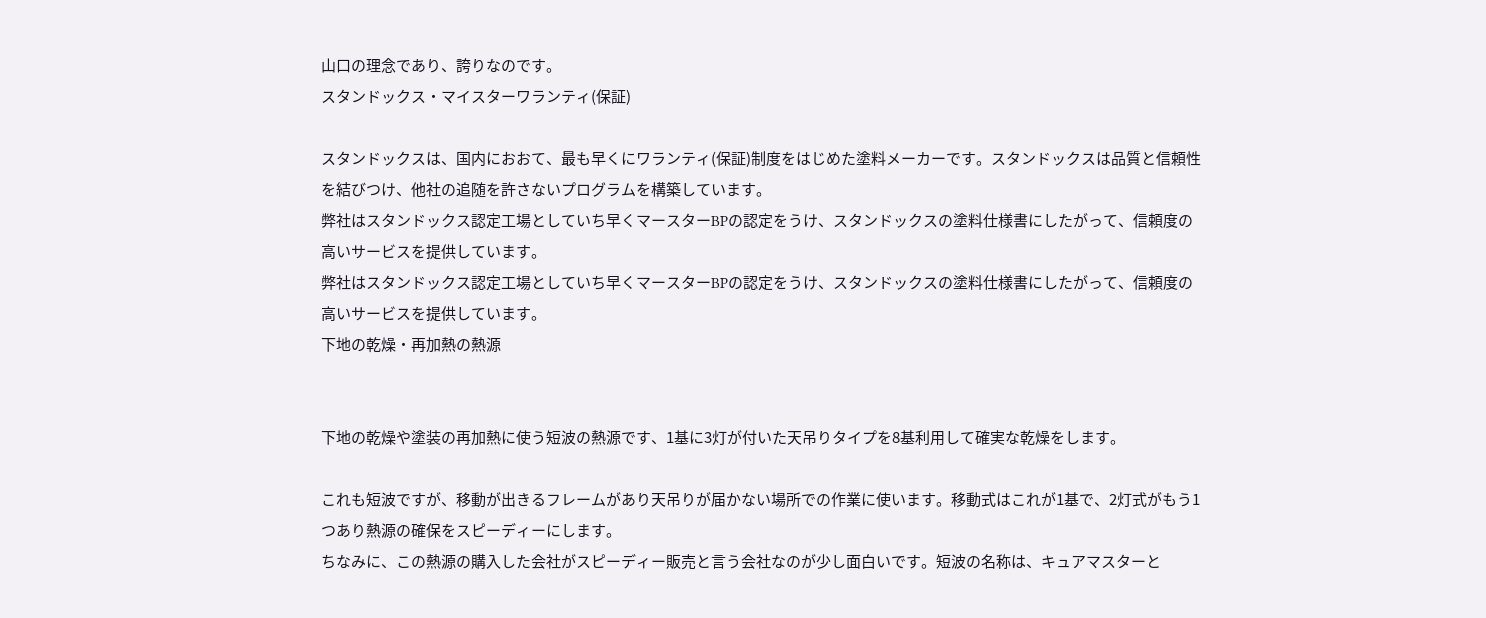山口の理念であり、誇りなのです。
スタンドックス・マイスターワランティ(保証)

スタンドックスは、国内におおて、最も早くにワランティ(保証)制度をはじめた塗料メーカーです。スタンドックスは品質と信頼性を結びつけ、他社の追随を許さないプログラムを構築しています。
弊社はスタンドックス認定工場としていち早くマースターBPの認定をうけ、スタンドックスの塗料仕様書にしたがって、信頼度の高いサービスを提供しています。
弊社はスタンドックス認定工場としていち早くマースターBPの認定をうけ、スタンドックスの塗料仕様書にしたがって、信頼度の高いサービスを提供しています。
下地の乾燥・再加熱の熱源


下地の乾燥や塗装の再加熱に使う短波の熱源です、1基に3灯が付いた天吊りタイプを8基利用して確実な乾燥をします。

これも短波ですが、移動が出きるフレームがあり天吊りが届かない場所での作業に使います。移動式はこれが1基で、2灯式がもう1つあり熱源の確保をスピーディーにします。
ちなみに、この熱源の購入した会社がスピーディー販売と言う会社なのが少し面白いです。短波の名称は、キュアマスターと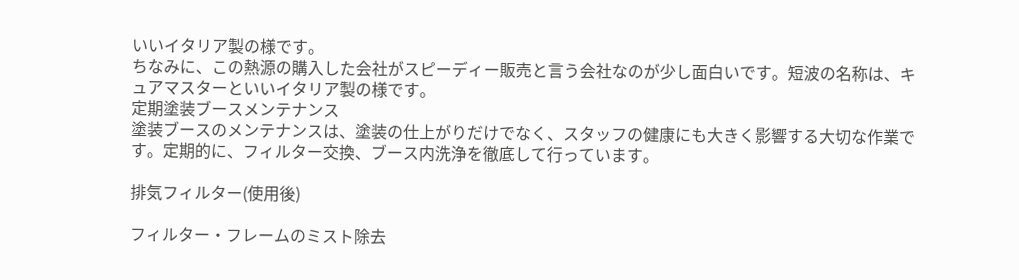いいイタリア製の様です。
ちなみに、この熱源の購入した会社がスピーディー販売と言う会社なのが少し面白いです。短波の名称は、キュアマスターといいイタリア製の様です。
定期塗装ブースメンテナンス
塗装ブースのメンテナンスは、塗装の仕上がりだけでなく、スタッフの健康にも大きく影響する大切な作業です。定期的に、フィルター交換、ブース内洗浄を徹底して行っています。

排気フィルター(使用後)

フィルター・フレームのミスト除去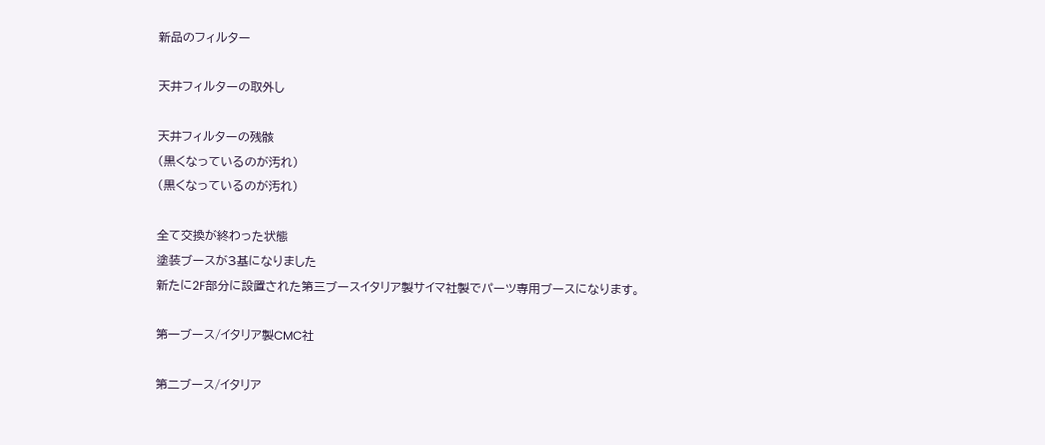新品のフィルター

天井フィルターの取外し

天井フィルターの残骸
(黒くなっているのが汚れ)
(黒くなっているのが汚れ)

全て交換が終わった状態
塗装ブースが3基になりました
新たに2F部分に設置された第三ブースイタリア製サイマ社製でパーツ専用ブースになります。

第一ブース/イタリア製CMC社

第二ブース/イタリア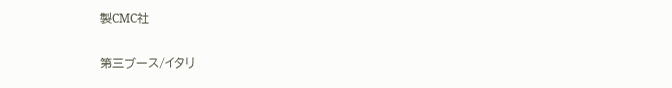製CMC社

第三ブース/イタリ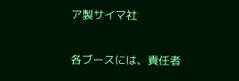ア製サイマ社

各ブースには、責任者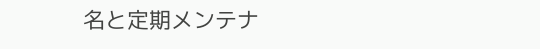名と定期メンテナ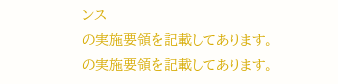ンス
の実施要領を記載してあります。
の実施要領を記載してあります。